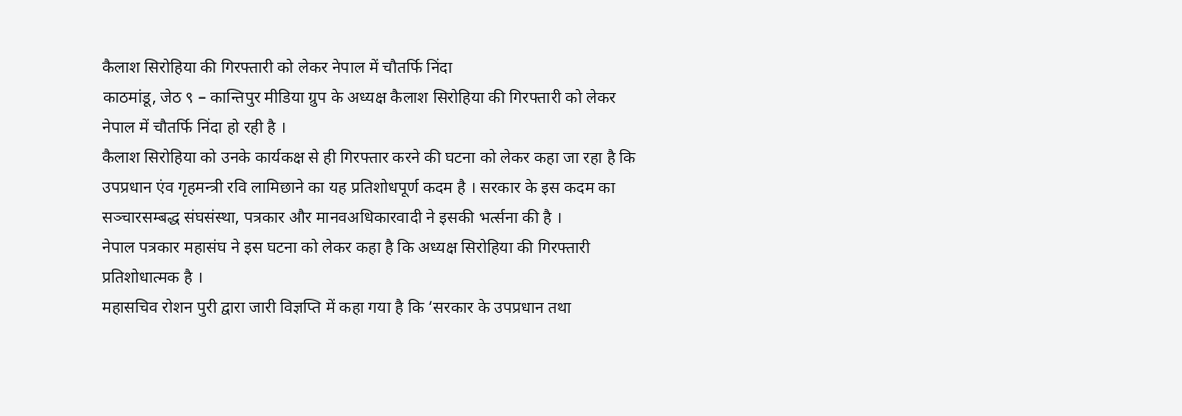कैलाश सिरोहिया की गिरफ्तारी को लेकर नेपाल में चौतर्फि निंदा
काठमांडू, जेठ ९ – कान्तिपुर मीडिया ग्रुप के अध्यक्ष कैलाश सिरोहिया की गिरफ्तारी को लेकर नेपाल में चौतर्फि निंदा हो रही है ।
कैलाश सिरोहिया को उनके कार्यकक्ष से ही गिरफ्तार करने की घटना को लेकर कहा जा रहा है कि उपप्रधान एंव गृहमन्त्री रवि लामिछाने का यह प्रतिशोधपूर्ण कदम है । सरकार के इस कदम का सञ्चारसम्बद्ध संघसंस्था, पत्रकार और मानवअधिकारवादी ने इसकी भर्त्सना की है ।
नेपाल पत्रकार महासंघ ने इस घटना को लेकर कहा है कि अध्यक्ष सिरोहिया की गिरफ्तारी प्रतिशोधात्मक है ।
महासचिव रोशन पुरी द्वारा जारी विज्ञप्ति में कहा गया है कि ‘सरकार के उपप्रधान तथा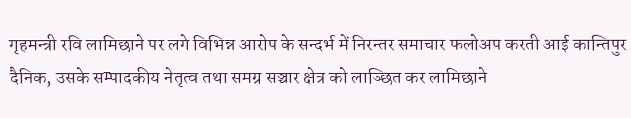गृहमन्त्री रवि लामिछाने पर लगे विभिन्न आरोप के सन्दर्भ में निरन्तर समाचार फलोअप करती आई कान्तिपुर दैनिक, उसके सम्पादकीय नेतृत्व तथा समग्र सञ्चार क्षेत्र को लाञ्छित कर लामिछाने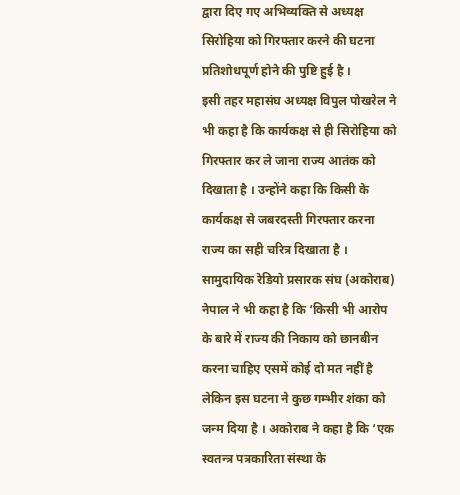द्वारा दिए गए अभिव्यक्ति से अध्यक्ष सिरोहिया को गिरफ्तार करने की घटना प्रतिशोधपूर्ण होने की पुष्टि हुई है ।
इसी तहर महासंघ अध्यक्ष विपुल पोखरेल ने भी कहा है कि कार्यकक्ष से ही सिरोहिया को गिरफ्तार कर ले जाना राज्य आतंक को दिखाता है । उन्होंने कहा कि किसी के कार्यकक्ष से जबरदस्ती गिरफ्तार करना राज्य का सही चरित्र दिखाता है ।
सामुदायिक रेडियो प्रसारक संघ (अकोराब) नेपाल ने भी कहा है कि ‘किसी भी आरोप के बारे में राज्य की निकाय को छानबीन करना चाहिए एसमें कोई दो मत नहीं है लेकिन इस घटना ने कुछ गम्भीर शंका को जन्म दिया है । अकोराब ने कहा है कि ‘एक स्वतन्त्र पत्रकारिता संस्था के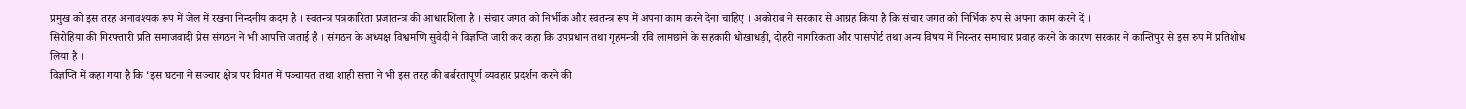प्रमुख को इस तरह अनावश्यक रूप में जेल में रखना निन्दनीय कदम है । स्वतन्त्र पत्रकारिता प्रजातन्त्र की आधारशिला है । संचार जगत को निर्भीक और स्वतन्त्र रूप में अपना काम करने देना चाहिए । अकोराब ने सरकार से आग्रह किया है कि संचार जगत को निर्भिक रुप से अपना काम करने दें ।
सिरोहिया की गिरफ्तारी प्रति समाजवादी प्रेस संगठन ने भी आपत्ति जताई है । संगठन के अध्यक्ष विश्वमणि सुवेदी ने विज्ञप्ति जारी कर कहा कि उपप्रधान तथा गृहमन्त्री रवि लामछाने के सहकारी धोखाधड़ी, दोहरी नागरिकता और पासपोर्ट तथा अन्य विषय में निरन्तर समाचार प्रवाह करने के कारण सरकार ने कान्तिपुर से इस रुप में प्रतिशोध लिया है ।
विज्ञप्ति में कहा गया है कि ‘इस घटना ने सञ्चार क्षेत्र पर विगत में पञ्चायत तथा शाही सत्ता ने भी इस तरह की बर्बरतापूर्ण व्यवहार प्रदर्शन करने की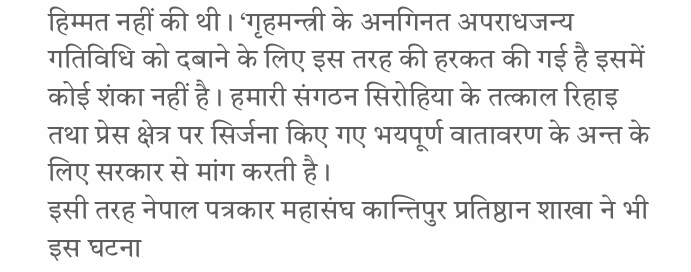हिम्मत नहीं की थी । ‘गृहमन्त्री के अनगिनत अपराधजन्य गतिविधि को दबाने के लिए इस तरह की हरकत की गई है इसमें कोई शंका नहीं है । हमारी संगठन सिरोहिया के तत्काल रिहाइ तथा प्रेस क्षेत्र पर सिर्जना किए गए भयपूर्ण वातावरण के अन्त के लिए सरकार से मांग करती है ।
इसी तरह नेपाल पत्रकार महासंघ कान्तिपुर प्रतिष्ठान शाखा ने भी इस घटना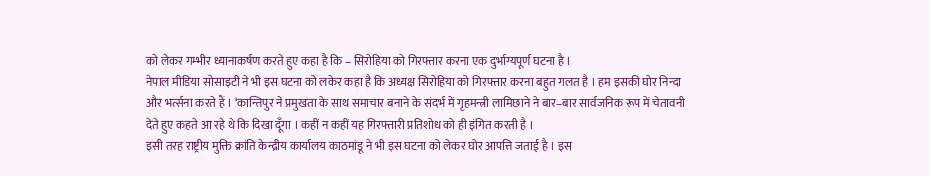को लेकर गम्भीर ध्यानाकर्षण करते हुए कहा है कि – सिरोहिया को गिरफ्तार करना एक दुर्भाग्यपूर्ण घटना है ।
नेपाल मीडिया सोसाइटी ने भी इस घटना को लकेर कहा है कि अध्यक्ष सिरोहिया को गिरफ्तार करना बहुत गलत है । हम इसकी घोर निन्दा और भर्त्सना करते हैं । ‘कान्तिपुर ने प्रमुखता के साथ समाचार बनाने के संदर्भ में गृहमन्त्री लामिछाने ने बार–बार सार्वजनिक रूप में चेतावनी देते हुए कहते आ रहे थे कि दिखा दूँगा । कहीं न कहीं यह गिरफ्तारी प्रतिशोध को ही इंगित करती है ।
इसी तरह राष्ट्रीय मुक्ति क्रांति केन्द्रीय कार्यालय काठमांडू ने भी इस घटना को लेकर घोर आपत्ति जताई है । इस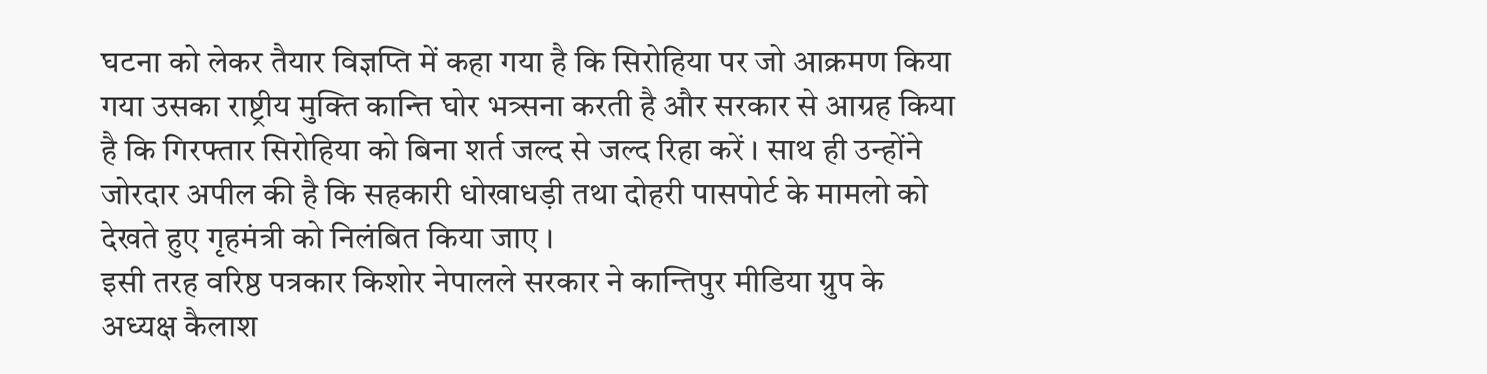घटना को लेकर तैयार विज्ञप्ति में कहा गया है कि सिरोहिया पर जो आक्रमण किया गया उसका राष्ट्रीय मुक्ति कान्त्ति घोर भत्र्सना करती है और सरकार से आग्रह किया है कि गिरफ्तार सिरोहिया को बिना शर्त जल्द से जल्द रिहा करें । साथ ही उन्होंने जोरदार अपील की है कि सहकारी धोखाधड़ी तथा दोहरी पासपोर्ट के मामलो को देखते हुए गृहमंत्री को निलंबित किया जाए ।
इसी तरह वरिष्ठ पत्रकार किशोर नेपालले सरकार ने कान्तिपुर मीडिया ग्रुप के अध्यक्ष कैलाश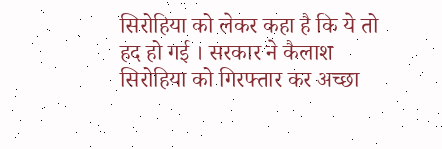सिरोहिया को लेकर कहा है कि ये तो हद हो गई । सरकार ने कैलाश सिरोहिया को गिरफ्तार कर अच्छा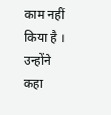काम नहीं किया है । उन्होंने कहा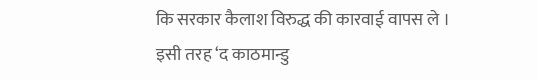कि सरकार कैलाश विरुद्ध की कारवाई वापस ले ।
इसी तरह ‘द काठमान्डु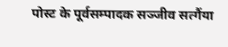पोस्ट के पूर्वसम्पादक सञ्जीव सत्गैंया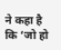ने कहा है कि ‘जो हो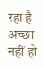रहा है अच्छा नहीं हो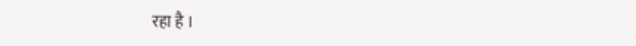रहा है ।